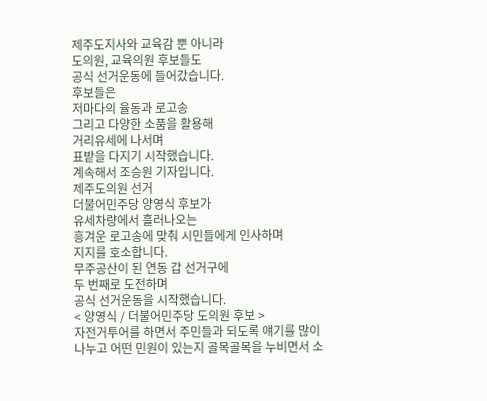제주도지사와 교육감 뿐 아니라
도의원, 교육의원 후보들도
공식 선거운동에 들어갔습니다.
후보들은
저마다의 율동과 로고송
그리고 다양한 소품을 활용해
거리유세에 나서며
표밭을 다지기 시작했습니다.
계속해서 조승원 기자입니다.
제주도의원 선거
더불어민주당 양영식 후보가
유세차량에서 흘러나오는
흥겨운 로고송에 맞춰 시민들에게 인사하며
지지를 호소합니다.
무주공산이 된 연동 갑 선거구에
두 번째로 도전하며
공식 선거운동을 시작했습니다.
< 양영식 / 더불어민주당 도의원 후보 >
자전거투어를 하면서 주민들과 되도록 얘기를 많이 나누고 어떤 민원이 있는지 골목골목을 누비면서 소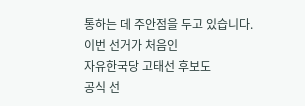통하는 데 주안점을 두고 있습니다.
이번 선거가 처음인
자유한국당 고태선 후보도
공식 선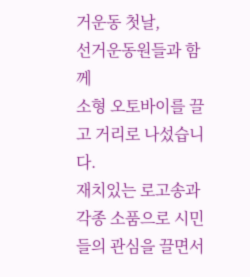거운동 첫날,
선거운동원들과 함께
소형 오토바이를 끌고 거리로 나섰습니다.
재치있는 로고송과
각종 소품으로 시민들의 관심을 끌면서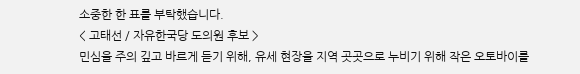소중한 한 표를 부탁했습니다.
< 고태선 / 자유한국당 도의원 후보 >
민심을 주의 깊고 바르게 듣기 위해, 유세 현장을 지역 곳곳으로 누비기 위해 작은 오토바이를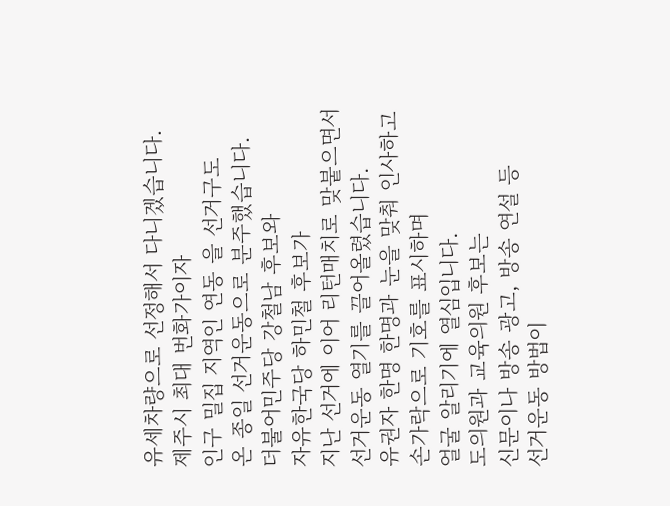유세차량으로 선정해서 다니겠습니다.
제주시 최대 번화가이자
인구 밀집 지역인 연동 을 선거구도
온 종일 선거운동으로 분주했습니다.
더불어민주당 강철남 후보와
자유한국당 하민철 후보가
지난 선거에 이어 리턴매치로 맞붙으면서
선거운동 열기를 끌어올렸습니다.
유권자 한명 한명과 눈을 맞춰 인사하고
손가락으로 기호를 표시하며
얼굴 알리기에 열심입니다.
도의원과 교육의원 후보는
신문이나 방송 광고, 방송 연설 등
선거운동 방법이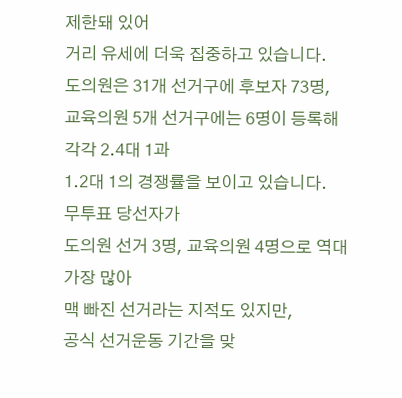제한돼 있어
거리 유세에 더욱 집중하고 있습니다.
도의원은 31개 선거구에 후보자 73명,
교육의원 5개 선거구에는 6명이 등록해
각각 2.4대 1과
1.2대 1의 경쟁률을 보이고 있습니다.
무투표 당선자가
도의원 선거 3명, 교육의원 4명으로 역대 가장 많아
맥 빠진 선거라는 지적도 있지만,
공식 선거운동 기간을 맞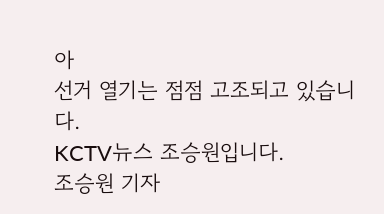아
선거 열기는 점점 고조되고 있습니다.
KCTV뉴스 조승원입니다.
조승원 기자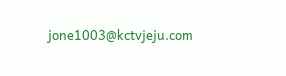jone1003@kctvjeju.com